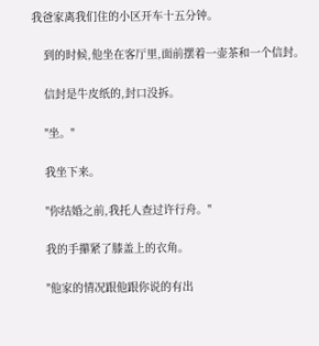我爸家离我们住的小区开车十五分钟。

    到的时候,他坐在客厅里,面前摆着一壶茶和一个信封。

    信封是牛皮纸的,封口没拆。

    "坐。"

    我坐下来。

    "你结婚之前,我托人查过许行舟。"

    我的手攥紧了膝盖上的衣角。

    "他家的情况跟他跟你说的有出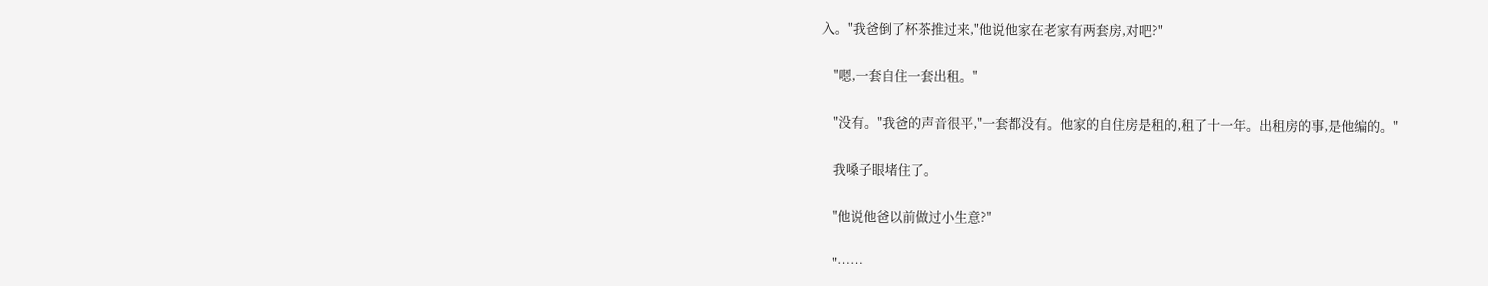入。"我爸倒了杯茶推过来,"他说他家在老家有两套房,对吧?"

    "嗯,一套自住一套出租。"

    "没有。"我爸的声音很平,"一套都没有。他家的自住房是租的,租了十一年。出租房的事,是他编的。"

    我嗓子眼堵住了。

    "他说他爸以前做过小生意?"

    "……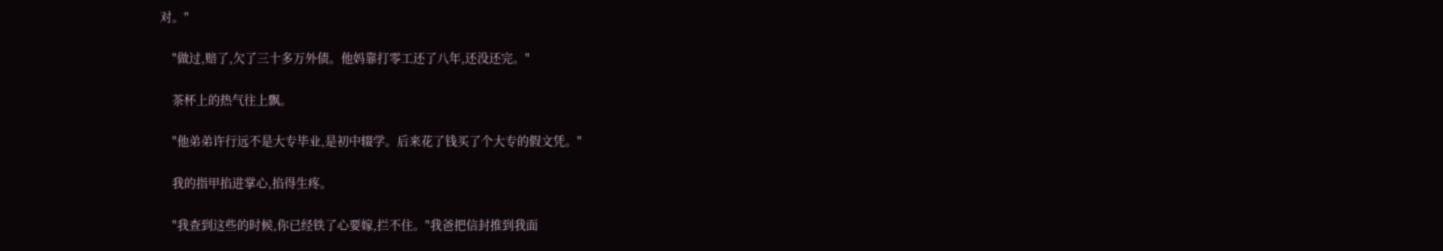对。"

    "做过,赔了,欠了三十多万外债。他妈靠打零工还了八年,还没还完。"

    茶杯上的热气往上飘。

    "他弟弟许行远不是大专毕业,是初中辍学。后来花了钱买了个大专的假文凭。"

    我的指甲掐进掌心,掐得生疼。

    "我查到这些的时候,你已经铁了心要嫁,拦不住。"我爸把信封推到我面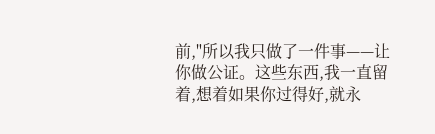前,"所以我只做了一件事——让你做公证。这些东西,我一直留着,想着如果你过得好,就永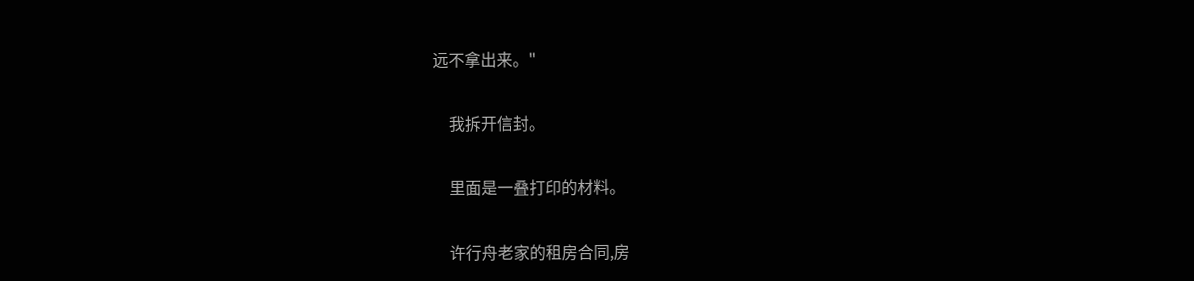远不拿出来。"

    我拆开信封。

    里面是一叠打印的材料。

    许行舟老家的租房合同,房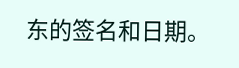东的签名和日期。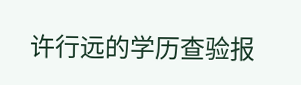许行远的学历查验报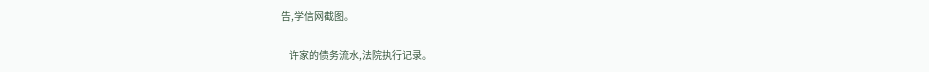告,学信网截图。

    许家的债务流水,法院执行记录。